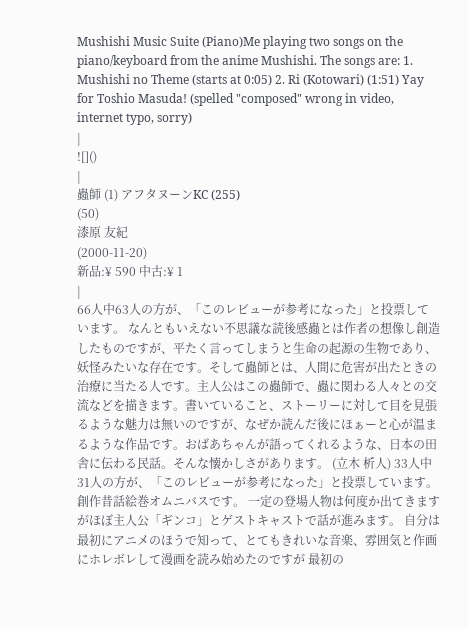Mushishi Music Suite (Piano)Me playing two songs on the piano/keyboard from the anime Mushishi. The songs are: 1. Mushishi no Theme (starts at 0:05) 2. Ri (Kotowari) (1:51) Yay for Toshio Masuda! (spelled "composed" wrong in video, internet typo, sorry)
|
![]()
|
蟲師 (1) アフタヌーンKC (255)
(50)
漆原 友紀
(2000-11-20)
新品:¥ 590 中古:¥ 1
|
66人中63人の方が、「このレビューが参考になった」と投票しています。 なんともいえない不思議な読後感蟲とは作者の想像し創造したものですが、平たく言ってしまうと生命の起源の生物であり、妖怪みたいな存在です。そして蟲師とは、人間に危害が出たときの治療に当たる人です。主人公はこの蟲師で、蟲に関わる人々との交流などを描きます。書いていること、ストーリーに対して目を見張るような魅力は無いのですが、なぜか読んだ後にほぁーと心が温まるような作品です。おばあちゃんが語ってくれるような、日本の田舎に伝わる民話。そんな懐かしさがあります。 (立木 析人) 33人中31人の方が、「このレビューが参考になった」と投票しています。 創作昔話絵巻オムニバスです。 一定の登場人物は何度か出てきますがほぼ主人公「ギンコ」とゲストキャストで話が進みます。 自分は最初にアニメのほうで知って、とてもきれいな音楽、雰囲気と作画にホレボレして漫画を読み始めたのですが 最初の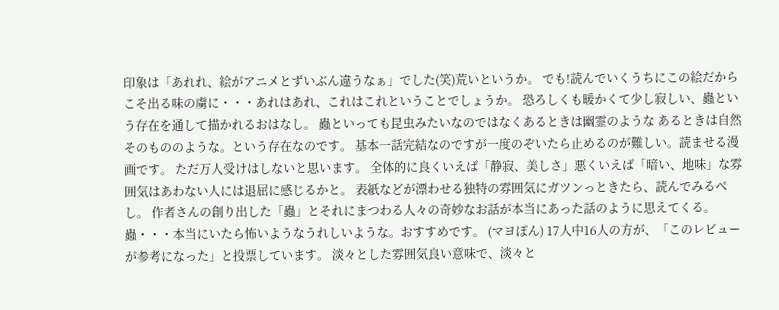印象は「あれれ、絵がアニメとずいぶん違うなぁ」でした(笑)荒いというか。 でも!読んでいくうちにこの絵だからこそ出る味の虜に・・・あれはあれ、これはこれということでしょうか。 恐ろしくも暖かくて少し寂しい、蟲という存在を通して描かれるおはなし。 蟲といっても昆虫みたいなのではなくあるときは幽霊のような あるときは自然そのもののような。という存在なのです。 基本一話完結なのですが一度のぞいたら止めるのが難しい。読ませる漫画です。 ただ万人受けはしないと思います。 全体的に良くいえば「静寂、美しさ」悪くいえば「暗い、地味」な雰囲気はあわない人には退屈に感じるかと。 表紙などが漂わせる独特の雰囲気にガツンっときたら、読んでみるべし。 作者さんの創り出した「蟲」とそれにまつわる人々の奇妙なお話が本当にあった話のように思えてくる。 蟲・・・本当にいたら怖いようなうれしいような。おすすめです。 (マヨぽん) 17人中16人の方が、「このレビューが参考になった」と投票しています。 淡々とした雰囲気良い意味で、淡々と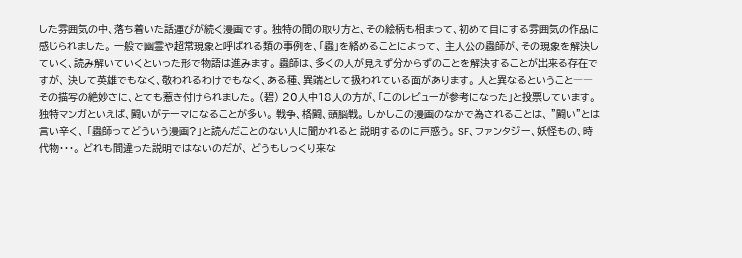した雰囲気の中、落ち着いた話運びが続く漫画です。 独特の間の取り方と、その絵柄も相まって、初めて目にする雰囲気の作品に感じられました。 一般で幽霊や超常現象と呼ばれる類の事例を、「蟲」を絡めることによって、 主人公の蟲師が、その現象を解決していく、読み解いていくといった形で物語は進みます。 蟲師は、多くの人が見えず分からずのことを解決することが出来る存在ですが、 決して英雄でもなく、敬われるわけでもなく、ある種、異端として扱われている面があります。 人と異なるということ―― その描写の絶妙さに、とても惹き付けられました。 (碧) 20人中18人の方が、「このレビューが参考になった」と投票しています。 独特マンガといえば、闘いがテーマになることが多い。 戦争、格闘、頭脳戦。 しかしこの漫画のなかで為されることは、 ”闘い”とは言い辛く、 「蟲師ってどういう漫画?」と読んだことのない人に聞かれると 説明するのに戸惑う。 SF、ファンタジー、妖怪もの、時代物・・・。 どれも間違った説明ではないのだが、 どうもしっくり来な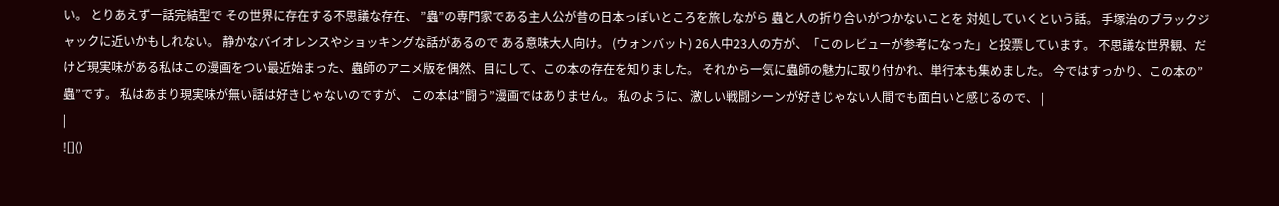い。 とりあえず一話完結型で その世界に存在する不思議な存在、 ”蟲”の専門家である主人公が昔の日本っぽいところを旅しながら 蟲と人の折り合いがつかないことを 対処していくという話。 手塚治のブラックジャックに近いかもしれない。 静かなバイオレンスやショッキングな話があるので ある意味大人向け。 (ウォンバット) 26人中23人の方が、「このレビューが参考になった」と投票しています。 不思議な世界観、だけど現実味がある私はこの漫画をつい最近始まった、蟲師のアニメ版を偶然、目にして、この本の存在を知りました。 それから一気に蟲師の魅力に取り付かれ、単行本も集めました。 今ではすっかり、この本の”蟲”です。 私はあまり現実味が無い話は好きじゃないのですが、 この本は”闘う”漫画ではありません。 私のように、激しい戦闘シーンが好きじゃない人間でも面白いと感じるので、 |
|
![]()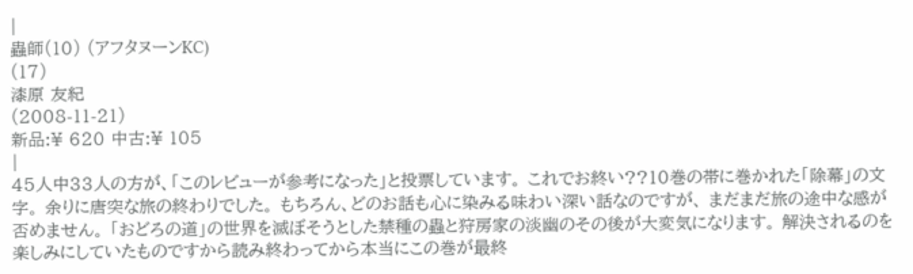|
蟲師(10) (アフタヌーンKC)
(17)
漆原 友紀
(2008-11-21)
新品:¥ 620 中古:¥ 105
|
45人中33人の方が、「このレビューが参考になった」と投票しています。 これでお終い??10巻の帯に巻かれた「除幕」の文字。 余りに唐突な旅の終わりでした。 もちろん、どのお話も心に染みる味わい深い話なのですが、 まだまだ旅の途中な感が否めません。 「おどろの道」の世界を滅ぼそうとした禁種の蟲と狩房家の淡幽のその後が大変気になります。 解決されるのを楽しみにしていたものですから読み終わってから本当にこの巻が最終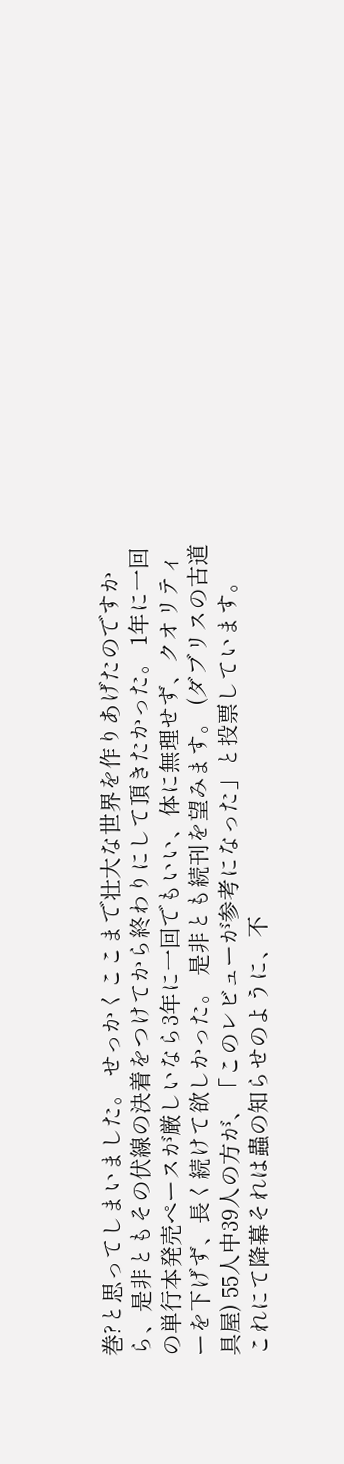巻?と思ってしまいました。 せっかくここまで壮大な世界を作りあげたのですから、是非ともその伏線の決着をつけてから終わりにして頂きたかった。 1年に一回の単行本発売ペースが厳しいなら3年に一回でもいい、体に無理せず、クオリティーを下げず、長く続けて欲しかった。 是非とも続刊を望みます。 (ダブリスの古道具屋) 55人中39人の方が、「このレビューが参考になった」と投票しています。 これにて降幕それは蟲の知らせのように、不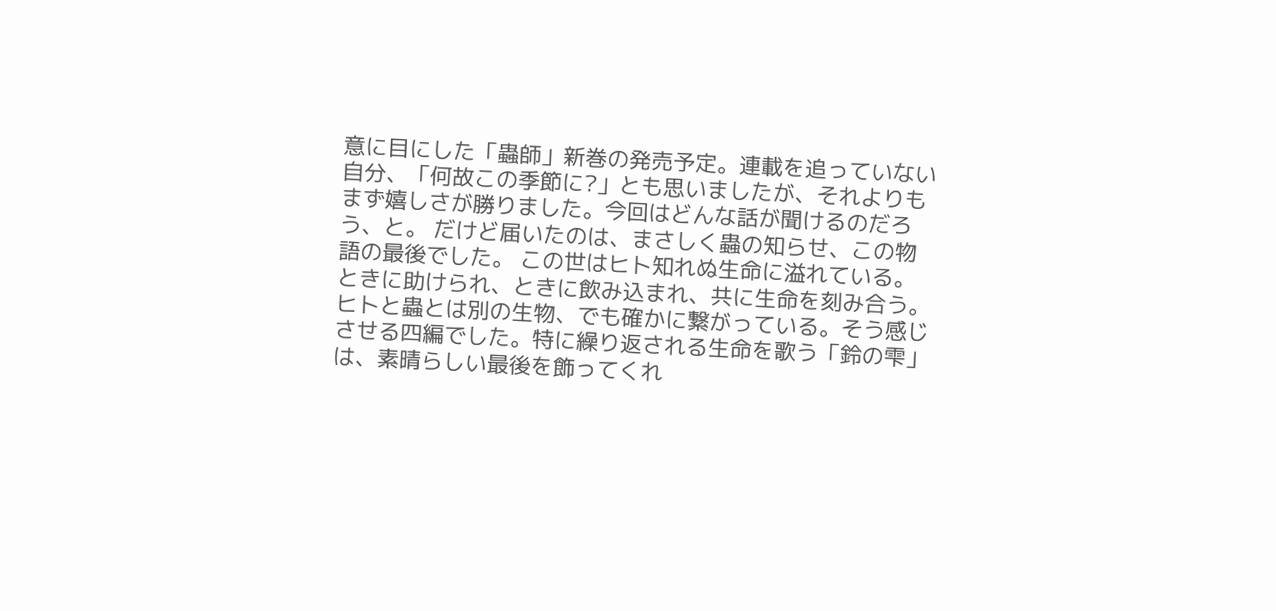意に目にした「蟲師」新巻の発売予定。連載を追っていない自分、「何故この季節に?」とも思いましたが、それよりもまず嬉しさが勝りました。今回はどんな話が聞けるのだろう、と。 だけど届いたのは、まさしく蟲の知らせ、この物語の最後でした。 この世はヒト知れぬ生命に溢れている。ときに助けられ、ときに飲み込まれ、共に生命を刻み合う。ヒトと蟲とは別の生物、でも確かに繋がっている。そう感じさせる四編でした。特に繰り返される生命を歌う「鈴の雫」は、素晴らしい最後を飾ってくれ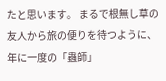たと思います。 まるで根無し草の友人から旅の便りを待つように、年に一度の「蟲師」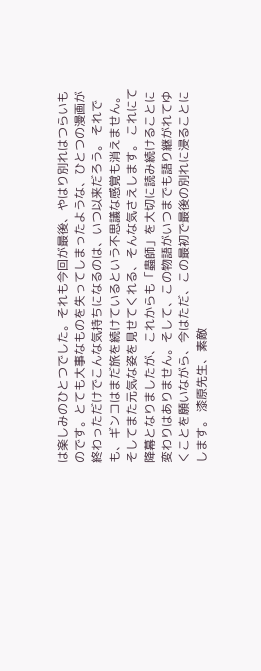は楽しみのひとつでした。それも今回が最後、やはり別れはつらいものです。とても大事なものを失ってしまったような、ひとつの漫画が終わっただけでこんな気持ちになるのは、いつ以来だろう。 それでも、ギンコはまだ旅を続けているという不思議な感覚も消えません。そしてまた元気な姿を見せてくれる、そんな気さえします。 これにて降幕となりましたが、これからも「蟲師」を大切に読み続けることに変わりはありません。そして、この物語がいつまでも語り継がれてゆくことを願いながら、今はただ、この最初で最後の別れに浸ることにします。 漆原先生、素敵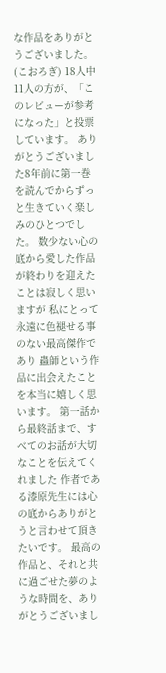な作品をありがとうございました。 (こおろぎ) 18人中11人の方が、「このレビューが参考になった」と投票しています。 ありがとうございました8年前に第一巻を読んでからずっと生きていく楽しみのひとつでした。 数少ない心の底から愛した作品が終わりを迎えたことは寂しく思いますが 私にとって永遠に色褪せる事のない最高傑作であり 蟲師という作品に出会えたことを本当に嬉しく思います。 第一話から最終話まで、すべてのお話が大切なことを伝えてくれました 作者である漆原先生には心の底からありがとうと言わせて頂きたいです。 最高の作品と、それと共に過ごせた夢のような時間を、ありがとうございまし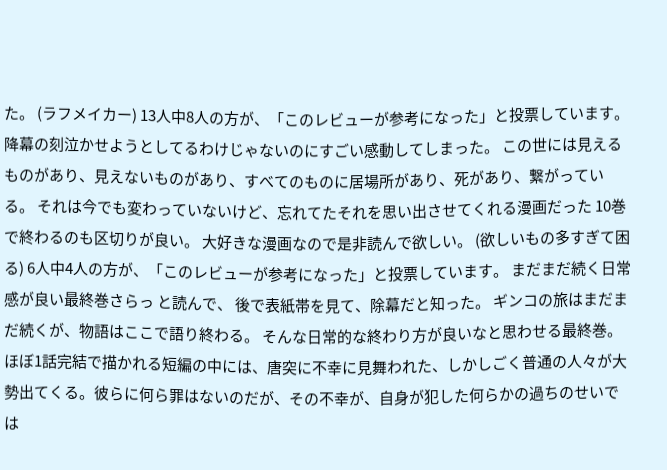た。 (ラフメイカー) 13人中8人の方が、「このレビューが参考になった」と投票しています。 降幕の刻泣かせようとしてるわけじゃないのにすごい感動してしまった。 この世には見えるものがあり、見えないものがあり、すべてのものに居場所があり、死があり、繋がっている。 それは今でも変わっていないけど、忘れてたそれを思い出させてくれる漫画だった 10巻で終わるのも区切りが良い。 大好きな漫画なので是非読んで欲しい。 (欲しいもの多すぎて困る) 6人中4人の方が、「このレビューが参考になった」と投票しています。 まだまだ続く日常感が良い最終巻さらっ と読んで、 後で表紙帯を見て、除幕だと知った。 ギンコの旅はまだまだ続くが、物語はここで語り終わる。 そんな日常的な終わり方が良いなと思わせる最終巻。 ほぼ1話完結で描かれる短編の中には、唐突に不幸に見舞われた、しかしごく普通の人々が大勢出てくる。彼らに何ら罪はないのだが、その不幸が、自身が犯した何らかの過ちのせいでは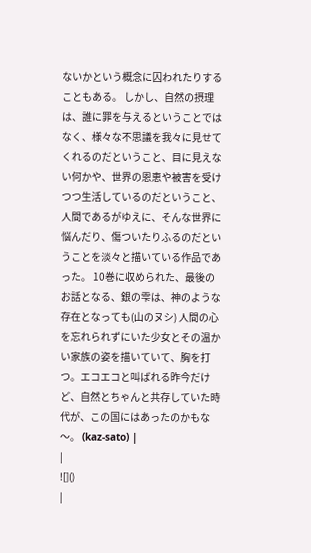ないかという概念に囚われたりすることもある。 しかし、自然の摂理は、誰に罪を与えるということではなく、様々な不思議を我々に見せてくれるのだということ、目に見えない何かや、世界の恩恵や被害を受けつつ生活しているのだということ、人間であるがゆえに、そんな世界に悩んだり、傷ついたりふるのだということを淡々と描いている作品であった。 10巻に収められた、最後のお話となる、銀の雫は、神のような存在となっても(山のヌシ) 人間の心を忘れられずにいた少女とその温かい家族の姿を描いていて、胸を打つ。エコエコと叫ばれる昨今だけど、自然とちゃんと共存していた時代が、この国にはあったのかもな〜。 (kaz-sato) |
|
![]()
|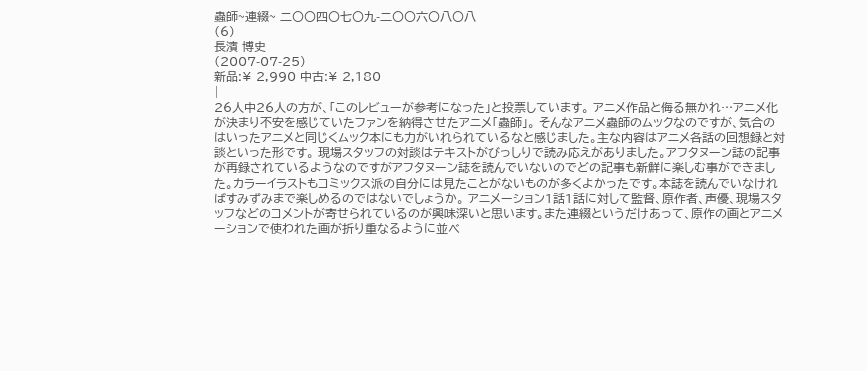蟲師~連綴~ 二〇〇四〇七〇九-二〇〇六〇八〇八
(6)
長濱 博史
(2007-07-25)
新品:¥ 2,990 中古:¥ 2,180
|
26人中26人の方が、「このレビューが参考になった」と投票しています。 アニメ作品と侮る無かれ…アニメ化が決まり不安を感じていたファンを納得させたアニメ「蟲師」。 そんなアニメ蟲師のムックなのですが、気合のはいったアニメと同じくムック本にも力がいれられているなと感じました。主な内容はアニメ各話の回想録と対談といった形です。 現場スタッフの対談はテキストがびっしりで読み応えがありました。アフタヌーン誌の記事が再録されているようなのですがアフタヌーン誌を読んでいないのでどの記事も新鮮に楽しむ事ができました。カラーイラストもコミックス派の自分には見たことがないものが多くよかったです。本誌を読んでいなければすみずみまで楽しめるのではないでしょうか。 アニメーション1話1話に対して監督、原作者、声優、現場スタッフなどのコメントが寄せられているのが興味深いと思います。また連綴というだけあって、原作の画とアニメーションで使われた画が折り重なるように並べ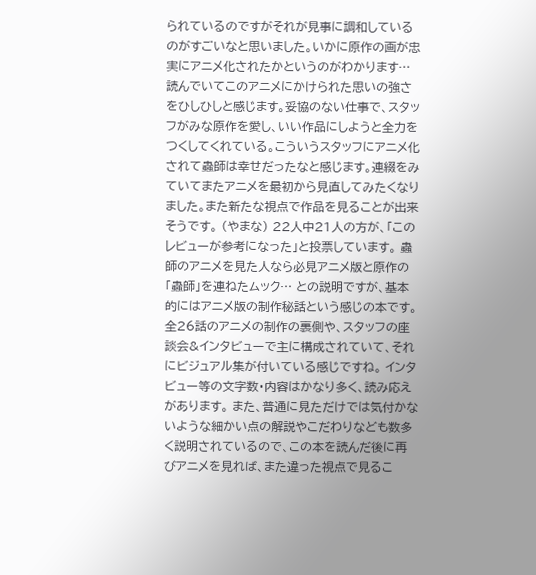られているのですがそれが見事に調和しているのがすごいなと思いました。いかに原作の画が忠実にアニメ化されたかというのがわかります… 読んでいてこのアニメにかけられた思いの強さをひしひしと感じます。妥協のない仕事で、スタッフがみな原作を愛し、いい作品にしようと全力をつくしてくれている。こういうスタッフにアニメ化されて蟲師は幸せだったなと感じます。連綴をみていてまたアニメを最初から見直してみたくなりました。また新たな視点で作品を見ることが出来そうです。 (やまな) 22人中21人の方が、「このレビューが参考になった」と投票しています。 蟲師のアニメを見た人なら必見アニメ版と原作の「蟲師」を連ねたムック… との説明ですが、基本的にはアニメ版の制作秘話という感じの本です。 全26話のアニメの制作の裏側や、スタッフの座談会&インタビューで主に構成されていて、それにビジュアル集が付いている感じですね。 インタビュー等の文字数・内容はかなり多く、読み応えがあります。 また、普通に見ただけでは気付かないような細かい点の解説やこだわりなども数多く説明されているので、この本を読んだ後に再びアニメを見れば、また違った視点で見るこ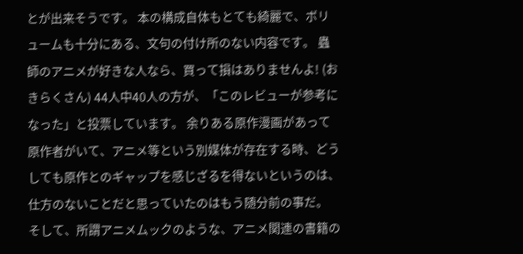とが出来そうです。 本の構成自体もとても綺麗で、ボリュームも十分にある、文句の付け所のない内容です。 蟲師のアニメが好きな人なら、買って損はありませんよ! (おきらくさん) 44人中40人の方が、「このレビューが参考になった」と投票しています。 余りある原作漫画があって原作者がいて、アニメ等という別媒体が存在する時、どうしても原作とのギャップを感じざるを得ないというのは、仕方のないことだと思っていたのはもう随分前の事だ。 そして、所謂アニメムックのような、アニメ関連の書籍の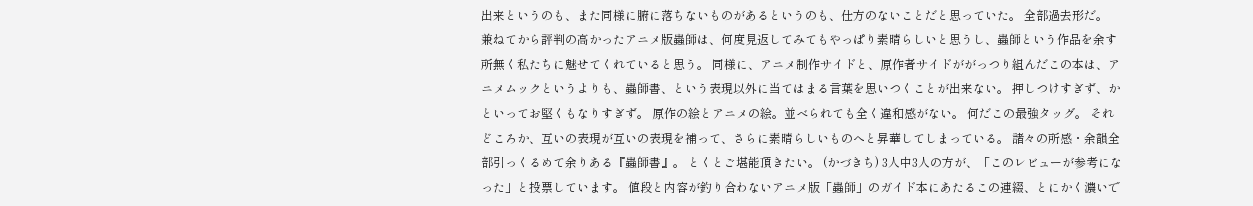出来というのも、また同様に腑に落ちないものがあるというのも、仕方のないことだと思っていた。 全部過去形だ。 兼ねてから評判の高かったアニメ版蟲師は、何度見返してみてもやっぱり素晴らしいと思うし、蟲師という作品を余す所無く私たちに魅せてくれていると思う。 同様に、アニメ制作サイドと、原作者サイドががっつり組んだこの本は、アニメムックというよりも、蟲師書、という表現以外に当てはまる言葉を思いつくことが出来ない。 押しつけすぎず、かといってお堅くもなりすぎず。 原作の絵とアニメの絵。並べられても全く違和感がない。 何だこの最強タッグ。 それどころか、互いの表現が互いの表現を補って、さらに素晴らしいものへと昇華してしまっている。 諸々の所感・余韻全部引っくるめて余りある『蟲師書』。 とくとご堪能頂きたい。 (かづきち) 3人中3人の方が、「このレビューが参考になった」と投票しています。 値段と内容が釣り合わないアニメ版「蟲師」のガイド本にあたるこの連綴、とにかく濃いで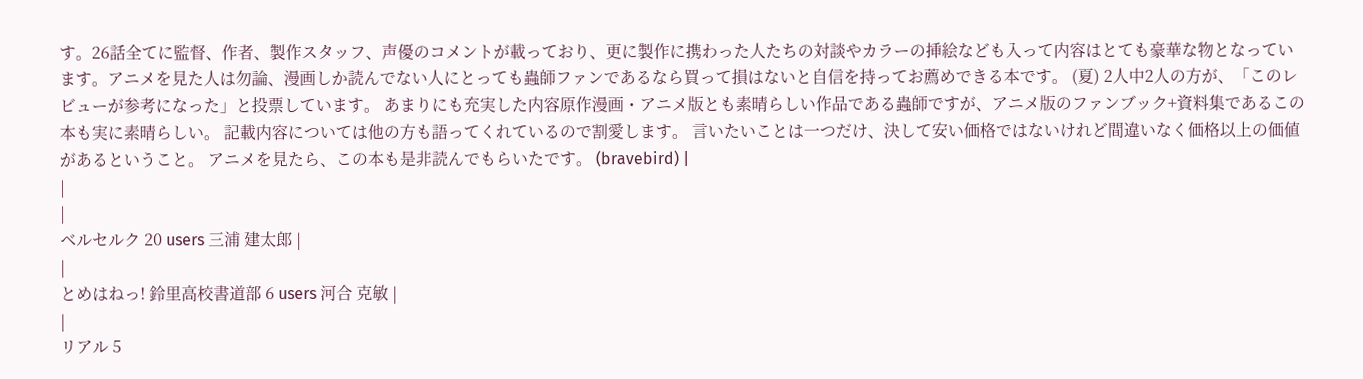す。26話全てに監督、作者、製作スタッフ、声優のコメントが載っており、更に製作に携わった人たちの対談やカラーの挿絵なども入って内容はとても豪華な物となっています。アニメを見た人は勿論、漫画しか読んでない人にとっても蟲師ファンであるなら買って損はないと自信を持ってお薦めできる本です。 (夏) 2人中2人の方が、「このレビューが参考になった」と投票しています。 あまりにも充実した内容原作漫画・アニメ版とも素晴らしい作品である蟲師ですが、アニメ版のファンブック+資料集であるこの本も実に素晴らしい。 記載内容については他の方も語ってくれているので割愛します。 言いたいことは一つだけ、決して安い価格ではないけれど間違いなく価格以上の価値があるということ。 アニメを見たら、この本も是非読んでもらいたです。 (bravebird) |
|
|
ベルセルク 20 users 三浦 建太郎 |
|
とめはねっ! 鈴里高校書道部 6 users 河合 克敏 |
|
リアル 5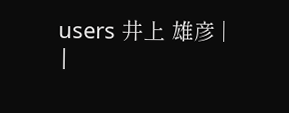users 井上 雄彦 |
|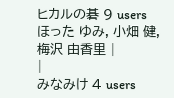ヒカルの碁 9 users ほった ゆみ, 小畑 健, 梅沢 由香里 |
|
みなみけ 4 users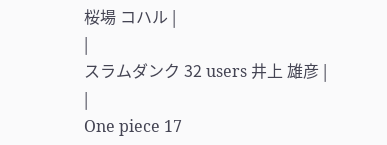桜場 コハル |
|
スラムダンク 32 users 井上 雄彦 |
|
One piece 17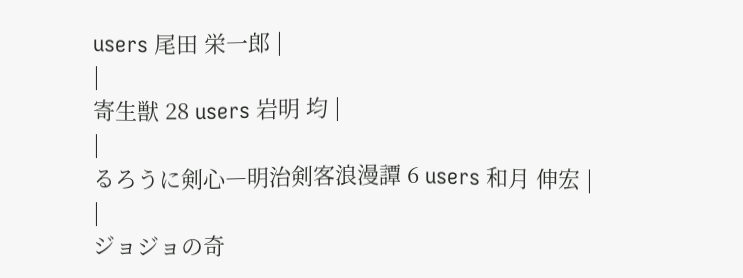users 尾田 栄一郎 |
|
寄生獣 28 users 岩明 均 |
|
るろうに剣心―明治剣客浪漫譚 6 users 和月 伸宏 |
|
ジョジョの奇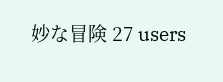妙な冒険 27 users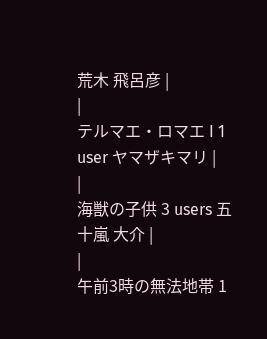荒木 飛呂彦 |
|
テルマエ・ロマエ I 1 user ヤマザキマリ |
|
海獣の子供 3 users 五十嵐 大介 |
|
午前3時の無法地帯 1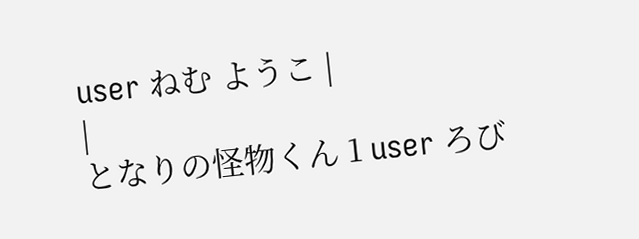user ねむ ようこ |
|
となりの怪物くん 1 user ろび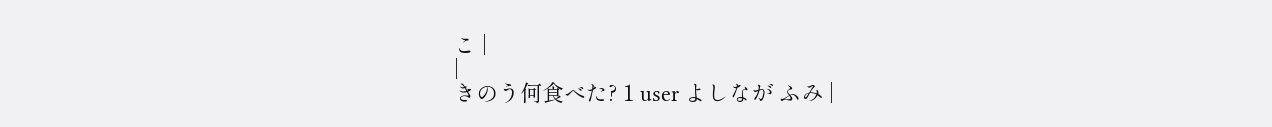こ |
|
きのう何食べた? 1 user よしなが ふみ |